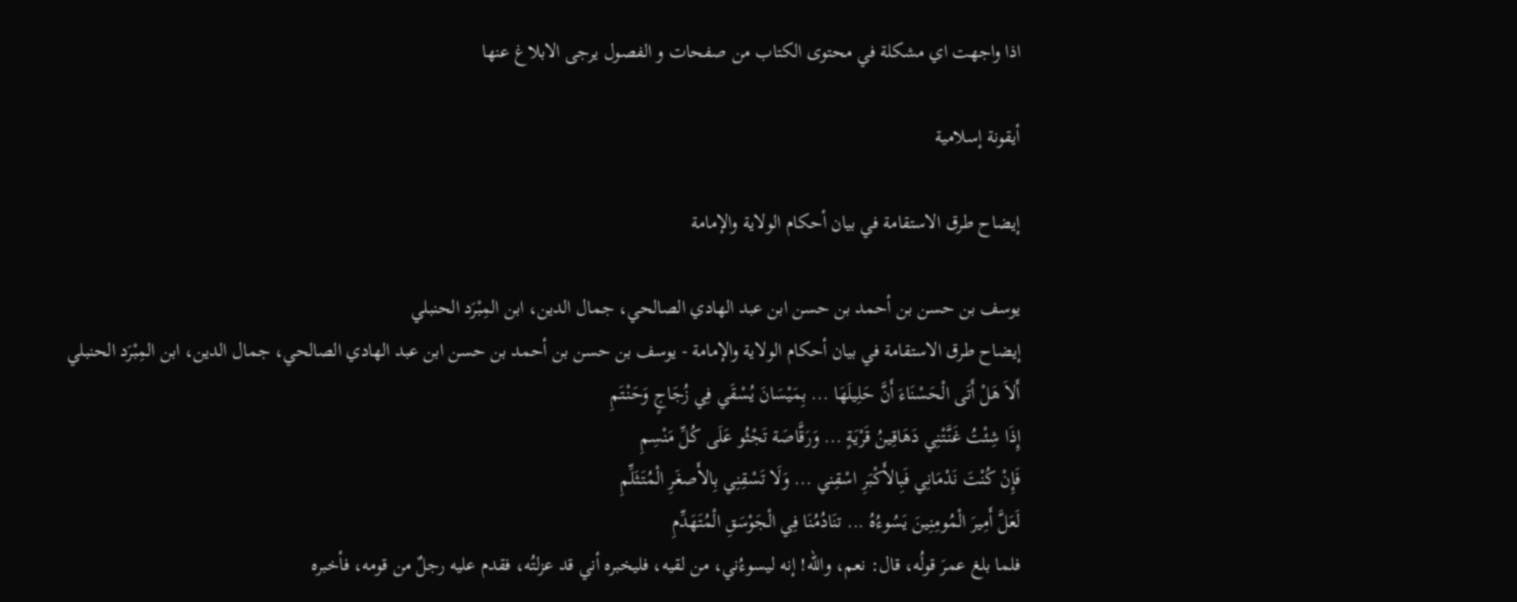اذا واجهت اي مشكلة في محتوى الكتاب من صفحات و الفصول يرجى الابلاغ عنها

أيقونة إسلامية

إيضاح طرق الاستقامة في بيان أحكام الولاية والإمامة

يوسف بن حسن بن أحمد بن حسن ابن عبد الهادي الصالحي، جمال الدين، ابن المِبْرَد الحنبلي
إيضاح طرق الاستقامة في بيان أحكام الولاية والإمامة - يوسف بن حسن بن أحمد بن حسن ابن عبد الهادي الصالحي، جمال الدين، ابن المِبْرَد الحنبلي
أَلاَ هَلْ أَتَى الْحَسْنَاءَ أَنَّ حَلِيلَهَا ... بِمَيْسَانَ يُسْقَي فِي زُجَاجٍ وَحَنْتَمِ
إِذَا شِئْتُ غَنَّتْنِي دَهَاقِينُ قَرْيَةٍ ... وَرَقَّاصَة تَجْثُو عَلَى كُلِّ مَنْسِمِ
فَإِنْ كُنْتَ نَدْمَانِي فَبِالأَكْبَرِ اسْقِني ... وَلَا تَسْقِنِي بِالأَصغَرِ الْمُتَثَلِّمِ
لَعَلَّ أَمِيرَ الْمُومِنِينَ يَسُوءُهُ ... تنَادُمُنَا فِي الْجَوْسَقِ الْمُتَهَدِّمِ
فلما بلغ عمرَ قولُه، قال: نعم، والله! إنه ليسوءُني، من لقيه، فليخبره أني قد عزلتُه، فقدم عليه رجلٌ من قومه، فأخبره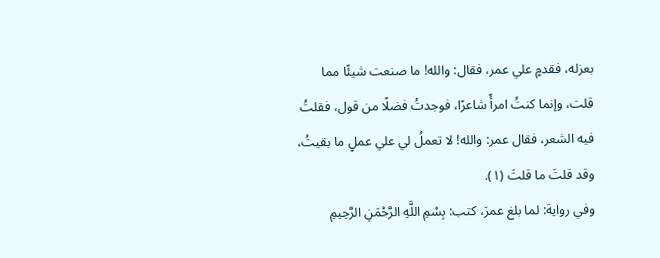بعزله، فقدمٍ علي عمر، فقال: والله! ما صنعت شيئًا مما قلت، وإنما كنتُ امرأً شاعرًا، فوجدتُ فضلًا من قول، فقلتُ فيه الشعر، فقال عمر: والله! لا تعملُ لي علي عملٍ ما بقيتُ، وقد قلتَ ما قلتَ (١).
وفي رواية: لما بلغ عمرَ، كتب: بِسْمِ اللَّهِ الرَّحْمَنِ الرَّحِيمِ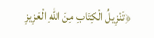﴿تَنْزِيلُ الْكِتَابِ مِنَ اللهِ الْعَزِيزِ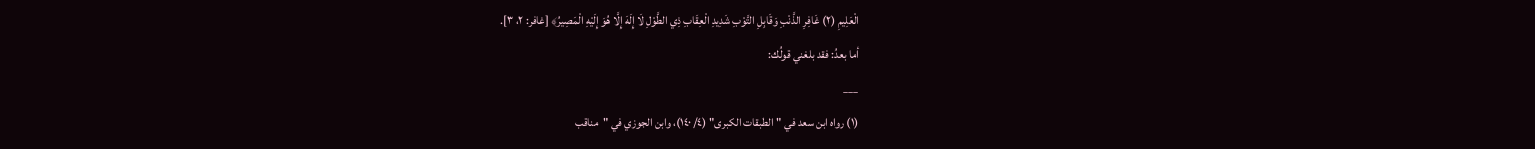الْعَلِيمِ (٢) غَافِرِ الذَّنْبِ وَقَابِلِ التَّوْبِ شَدِيدِ الْعِقَابِ ذِي الطَّوْلِ لَا إِلَهَ إِلَّا هُوَ إِلَيْهِ الْمَصِيرُ﴾ [غافر: ٢، ٣].
أما بعدُ: فقد بلغني قولُك:
___
(١) رواه ابن سعد في "الطبقات الكبرى" (٤/ ١٤٠)، وابن الجوزي في "مناقب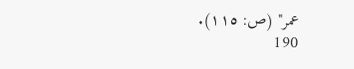عمر" (ص: ١١٥).
190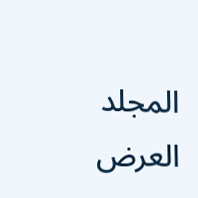المجلد
العرض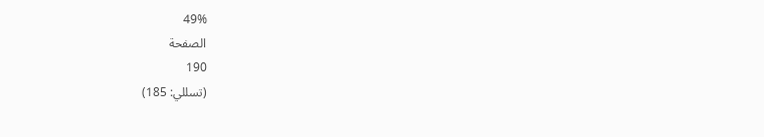49%
الصفحة
190
(تسللي: 185)